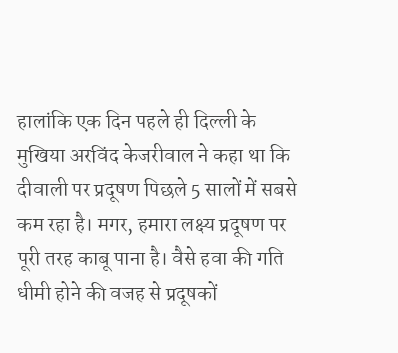हालांकि एक दिन पहले ही दिल्ली के मुखिया अरविंद केजरीवाल ने कहा था कि दीवाली पर प्रदूषण पिछले 5 सालों में सबसे कम रहा है। मगर, हमारा लक्ष्य प्रदूषण पर पूरी तरह काबू पाना है। वैसे हवा की गति धीमी होने की वजह से प्रदूषकों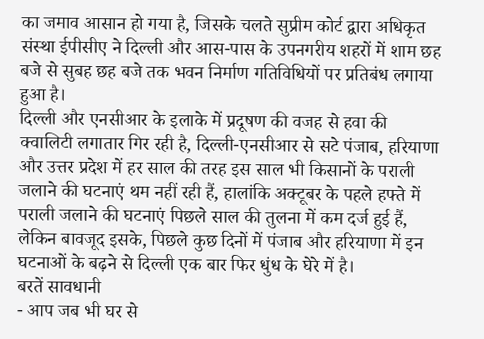का जमाव आसान हो गया है, जिसके चलते सुप्रीम कोर्ट द्वारा अधिकृत संस्था ईपीसीए ने दिल्ली और आस-पास के उपनगरीय शहरों में शाम छह बजे से सुबह छह बजे तक भवन निर्माण गतिविधियों पर प्रतिबंध लगाया हुआ है।
दिल्ली और एनसीआर के इलाके में प्रदूषण की वजह से हवा की क्वालिटी लगातार गिर रही है, दिल्ली-एनसीआर से सटे पंजाब, हरियाणा और उत्तर प्रदेश में हर साल की तरह इस साल भी किसानों के पराली जलाने की घटनाएं थम नहीं रही हैं, हालांकि अक्टूबर के पहले हफ्ते में पराली जलाने की घटनाएं पिछले साल की तुलना में कम दर्ज हुई हैं, लेकिन बावजूद इसके, पिछले कुछ दिनों में पंजाब और हरियाणा में इन घटनाओं के बढ़ने से दिल्ली एक बार फिर धुंध के घेरे में है।
बरतें सावधानी
- आप जब भी घर से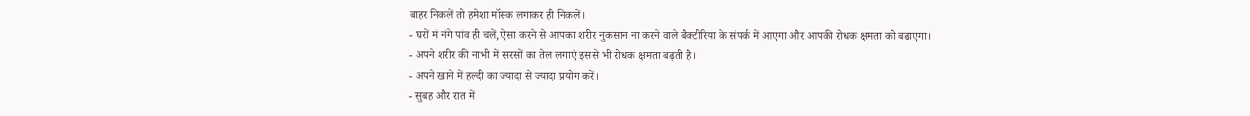बाहर निकलें तो हमेशा मॉस्क लगाकर ही निकलें।
- घरों मं नंगे पांव ही चलें,ऐसा करने से आपका शरीर नुकसान ना करने वाले बैक्टीरिया के संपर्क में आएगा और आपकी रोधक क्षमता को बढाएगा।
- अपने शरीर की नाभी में सरसों का तेल लगाएं इससे भी रोधक क्षमता बढ़ती है।
- अपने खाने में हल्दी का ज्यादा से ज्यादा प्रयोग करें।
- सुबह और रात में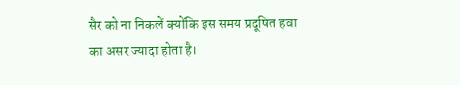सैर को ना निकलें क्योंकि इस समय प्रदूषित हवा का असर ज्यादा होता है।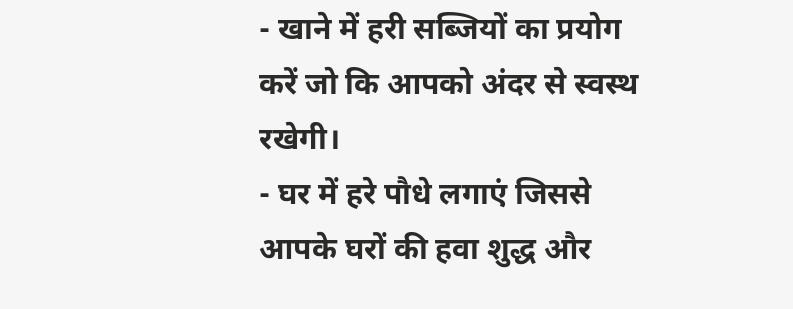- खाने में हरी सब्जियों का प्रयोग करें जो कि आपको अंदर से स्वस्थ रखेगी।
- घर में हरे पौधे लगाएं जिससे आपके घरों की हवा शुद्ध और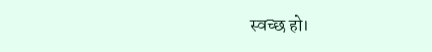स्वच्छ हो।